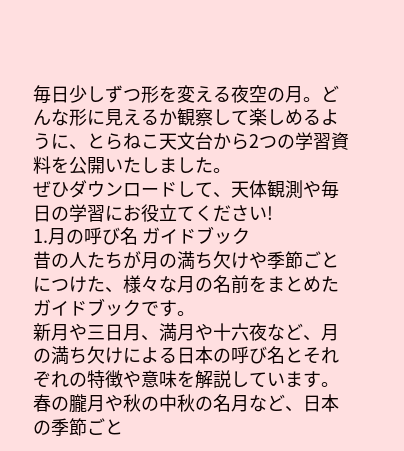毎日少しずつ形を変える夜空の月。どんな形に見えるか観察して楽しめるように、とらねこ天文台から2つの学習資料を公開いたしました。
ぜひダウンロードして、天体観測や毎日の学習にお役立てください!
1.月の呼び名 ガイドブック
昔の人たちが月の満ち欠けや季節ごとにつけた、様々な月の名前をまとめたガイドブックです。
新月や三日月、満月や十六夜など、月の満ち欠けによる日本の呼び名とそれぞれの特徴や意味を解説しています。
春の朧月や秋の中秋の名月など、日本の季節ごと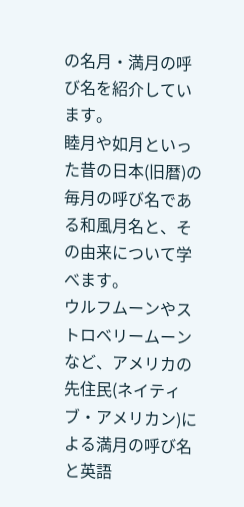の名月・満月の呼び名を紹介しています。
睦月や如月といった昔の日本(旧暦)の毎月の呼び名である和風月名と、その由来について学べます。
ウルフムーンやストロベリームーンなど、アメリカの先住民(ネイティブ・アメリカン)による満月の呼び名と英語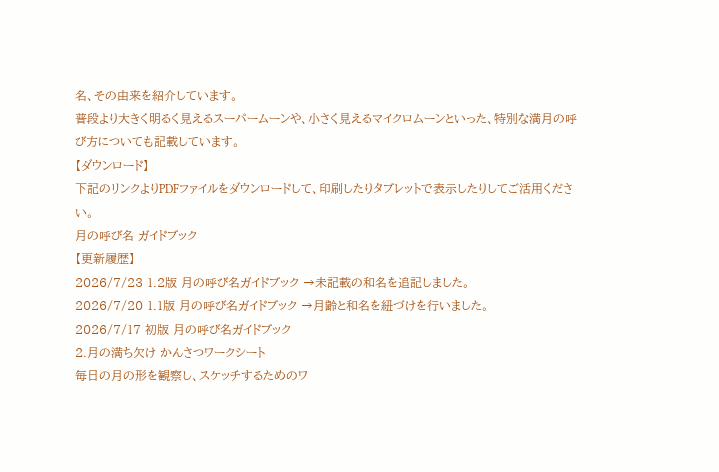名、その由来を紹介しています。
普段より大きく明るく見えるスーパームーンや、小さく見えるマイクロムーンといった、特別な満月の呼び方についても記載しています。
【ダウンロード】
下記のリンクよりPDFファイルをダウンロードして、印刷したりタブレットで表示したりしてご活用ください。
月の呼び名 ガイドブック
【更新履歴】
2026/7/23 1.2版 月の呼び名ガイドブック →未記載の和名を追記しました。
2026/7/20 1.1版 月の呼び名ガイドブック →月齢と和名を紐づけを行いました。
2026/7/17 初版 月の呼び名ガイドブック
2.月の満ち欠け かんさつワークシート
毎日の月の形を観察し、スケッチするためのワ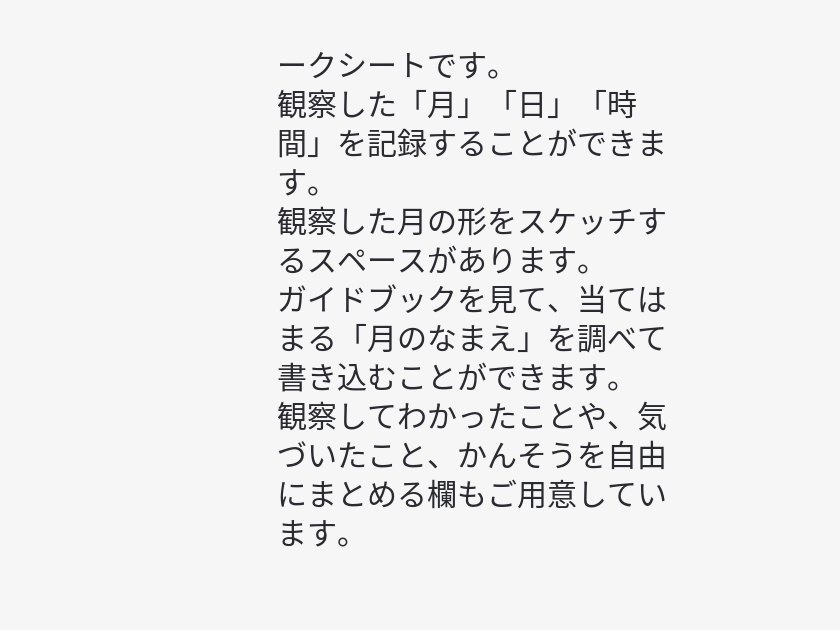ークシートです。
観察した「月」「日」「時間」を記録することができます。
観察した月の形をスケッチするスペースがあります。
ガイドブックを見て、当てはまる「月のなまえ」を調べて書き込むことができます。
観察してわかったことや、気づいたこと、かんそうを自由にまとめる欄もご用意しています。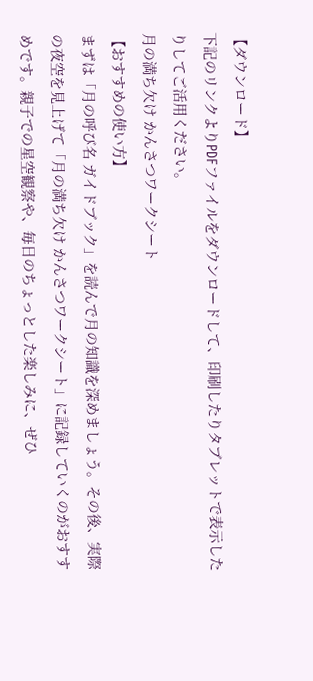【ダウンロード】
下記のリンクよりPDFファイルをダウンロードして、印刷したりタブレットで表示したりしてご活用ください。
月の満ち欠け かんさつワークシート
【おすすめの使い方】
まずは「月の呼び名 ガイドブック」を読んで月の知識を深めましょう。その後、実際の夜空を見上げて「月の満ち欠け かんさつワークシート」に記録していくのがおすすめです。親子での星空観察や、毎日のちょっとした楽しみに、ぜひ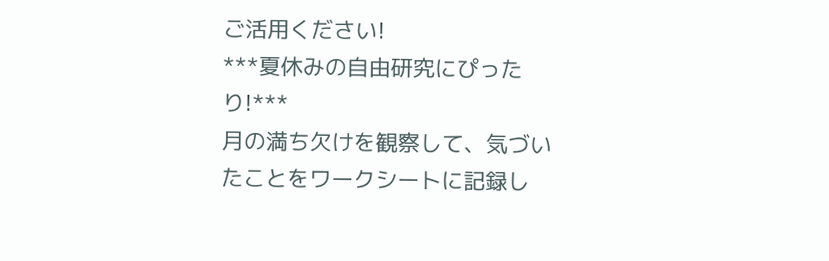ご活用ください!
***夏休みの自由研究にぴったり!***
月の満ち欠けを観察して、気づいたことをワークシートに記録し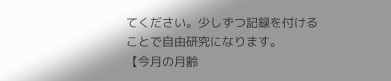てください。少しずつ記録を付けることで自由研究になります。
【今月の月齢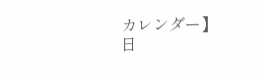カレンダー】
日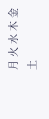月 火 水 木 金 土